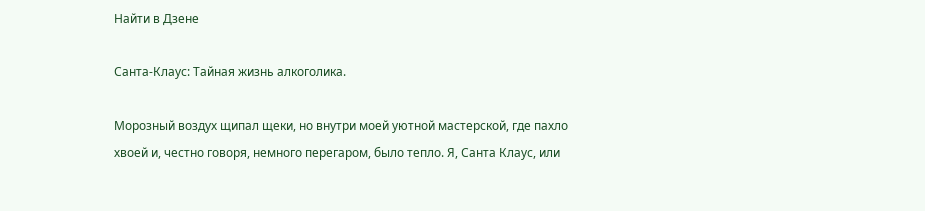Найти в Дзене

Санта-Клаус: Тайная жизнь алкоголика.

Морозный воздух щипал щеки, но внутри моей уютной мастерской, где пахло хвоей и, честно говоря, немного перегаром, было тепло. Я, Санта Клаус, или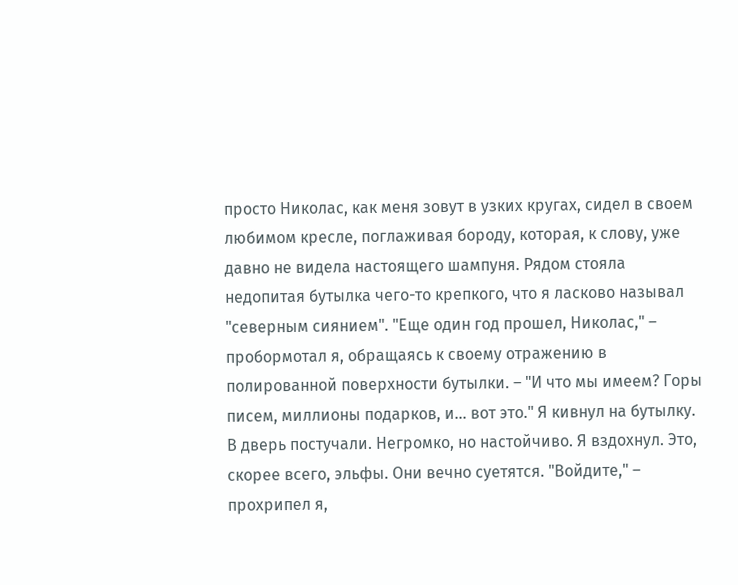просто Николас, как меня зовут в узких кругах, сидел в своем любимом кресле, поглаживая бороду, которая, к слову, уже давно не видела настоящего шампуня. Рядом стояла недопитая бутылка чего-то крепкого, что я ласково называл "северным сиянием". "Еще один год прошел, Николас," – пробормотал я, обращаясь к своему отражению в полированной поверхности бутылки. – "И что мы имеем? Горы писем, миллионы подарков, и… вот это." Я кивнул на бутылку. В дверь постучали. Негромко, но настойчиво. Я вздохнул. Это, скорее всего, эльфы. Они вечно суетятся. "Войдите," – прохрипел я,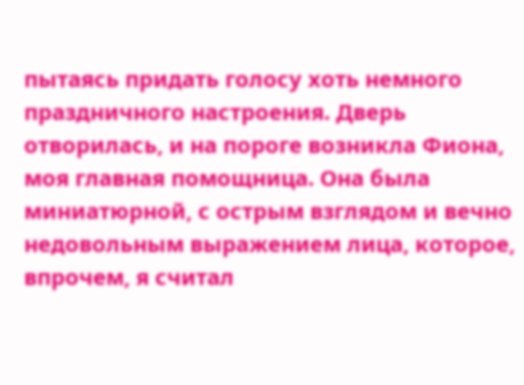пытаясь придать голосу хоть немного праздничного настроения. Дверь отворилась, и на пороге возникла Фиона, моя главная помощница. Она была миниатюрной, с острым взглядом и вечно недовольным выражением лица, которое, впрочем, я считал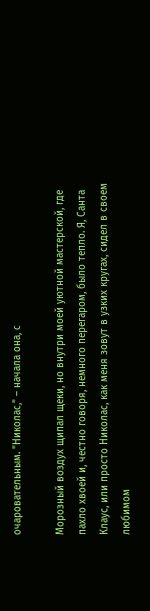очаровательным. "Николас," – начала она, с

Морозный воздух щипал щеки, но внутри моей уютной мастерской, где пахло хвоей и, честно говоря, немного перегаром, было тепло. Я, Санта Клаус, или просто Николас, как меня зовут в узких кругах, сидел в своем любимом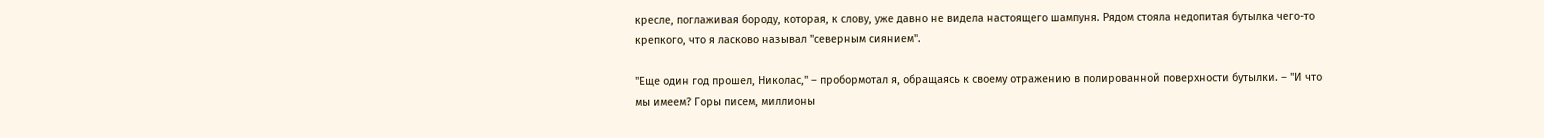кресле, поглаживая бороду, которая, к слову, уже давно не видела настоящего шампуня. Рядом стояла недопитая бутылка чего-то крепкого, что я ласково называл "северным сиянием".

"Еще один год прошел, Николас," – пробормотал я, обращаясь к своему отражению в полированной поверхности бутылки. – "И что мы имеем? Горы писем, миллионы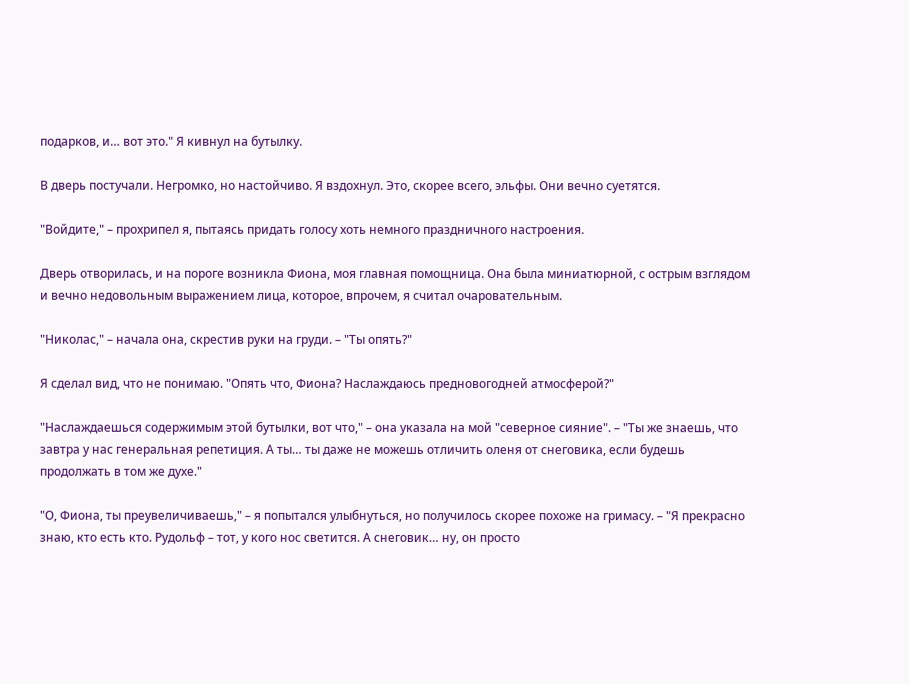подарков, и… вот это." Я кивнул на бутылку.

В дверь постучали. Негромко, но настойчиво. Я вздохнул. Это, скорее всего, эльфы. Они вечно суетятся.

"Войдите," – прохрипел я, пытаясь придать голосу хоть немного праздничного настроения.

Дверь отворилась, и на пороге возникла Фиона, моя главная помощница. Она была миниатюрной, с острым взглядом и вечно недовольным выражением лица, которое, впрочем, я считал очаровательным.

"Николас," – начала она, скрестив руки на груди. – "Ты опять?"

Я сделал вид, что не понимаю. "Опять что, Фиона? Наслаждаюсь предновогодней атмосферой?"

"Наслаждаешься содержимым этой бутылки, вот что," – она указала на мой "северное сияние". – "Ты же знаешь, что завтра у нас генеральная репетиция. А ты… ты даже не можешь отличить оленя от снеговика, если будешь продолжать в том же духе."

"О, Фиона, ты преувеличиваешь," – я попытался улыбнуться, но получилось скорее похоже на гримасу. – "Я прекрасно знаю, кто есть кто. Рудольф – тот, у кого нос светится. А снеговик… ну, он просто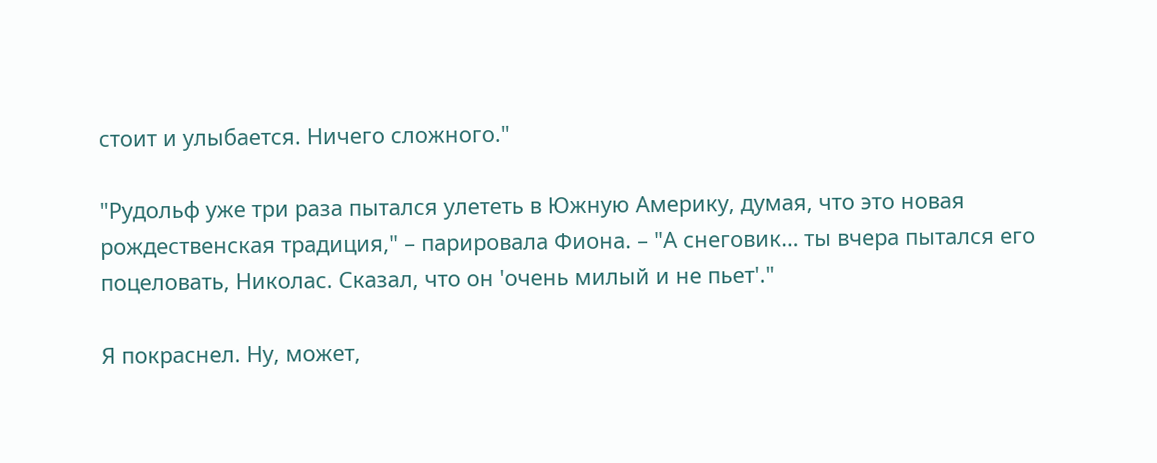стоит и улыбается. Ничего сложного."

"Рудольф уже три раза пытался улететь в Южную Америку, думая, что это новая рождественская традиция," – парировала Фиона. – "А снеговик… ты вчера пытался его поцеловать, Николас. Сказал, что он 'очень милый и не пьет'."

Я покраснел. Ну, может,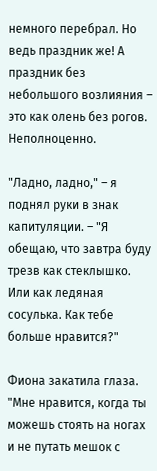немного перебрал. Но ведь праздник же! А праздник без небольшого возлияния – это как олень без рогов. Неполноценно.

"Ладно, ладно," – я поднял руки в знак капитуляции. – "Я обещаю, что завтра буду трезв как стеклышко. Или как ледяная сосулька. Как тебе больше нравится?"

Фиона закатила глаза. "Мне нравится, когда ты можешь стоять на ногах и не путать мешок с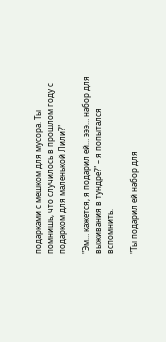подарками с мешком для мусора. Ты помнишь, что случилось в прошлом году с подарком для маленькой Лили?"

"Эм… кажется, я подарил ей… эээ… набор для выживания в тундре?" – я попытался вспомнить.

"Ты подарил ей набор для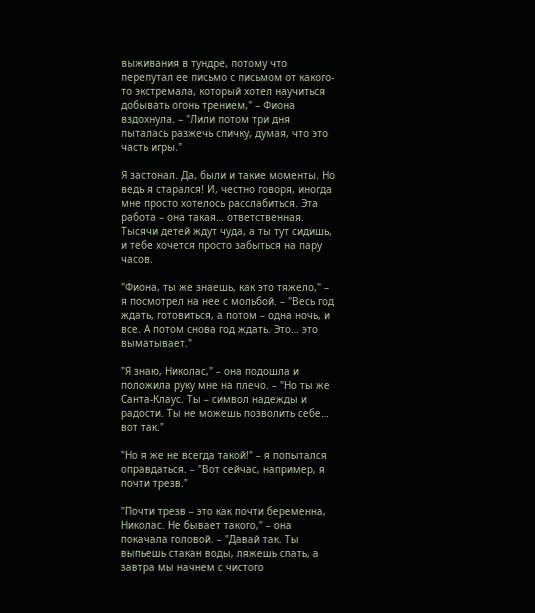выживания в тундре, потому что перепутал ее письмо с письмом от какого-то экстремала, который хотел научиться добывать огонь трением," – Фиона вздохнула. – "Лили потом три дня пыталась разжечь спичку, думая, что это часть игры."

Я застонал. Да, были и такие моменты. Но ведь я старался! И, честно говоря, иногда мне просто хотелось расслабиться. Эта работа – она такая… ответственная. Тысячи детей ждут чуда, а ты тут сидишь, и тебе хочется просто забыться на пару часов.

"Фиона, ты же знаешь, как это тяжело," – я посмотрел на нее с мольбой. – "Весь год ждать, готовиться, а потом – одна ночь, и все. А потом снова год ждать. Это… это выматывает."

"Я знаю, Николас," – она подошла и положила руку мне на плечо. – "Но ты же Санта-Клаус. Ты – символ надежды и радости. Ты не можешь позволить себе… вот так."

"Но я же не всегда такой!" – я попытался оправдаться. – "Вот сейчас, например, я почти трезв."

"Почти трезв – это как почти беременна, Николас. Не бывает такого," – она покачала головой. – "Давай так. Ты выпьешь стакан воды, ляжешь спать, а завтра мы начнем с чистого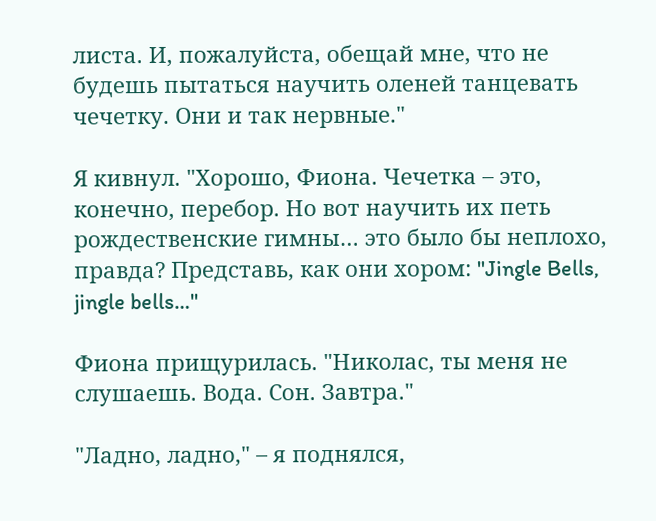листа. И, пожалуйста, обещай мне, что не будешь пытаться научить оленей танцевать чечетку. Они и так нервные."

Я кивнул. "Хорошо, Фиона. Чечетка – это, конечно, перебор. Но вот научить их петь рождественские гимны… это было бы неплохо, правда? Представь, как они хором: "Jingle Bells, jingle bells…"

Фиона прищурилась. "Николас, ты меня не слушаешь. Вода. Сон. Завтра."

"Ладно, ладно," – я поднялся,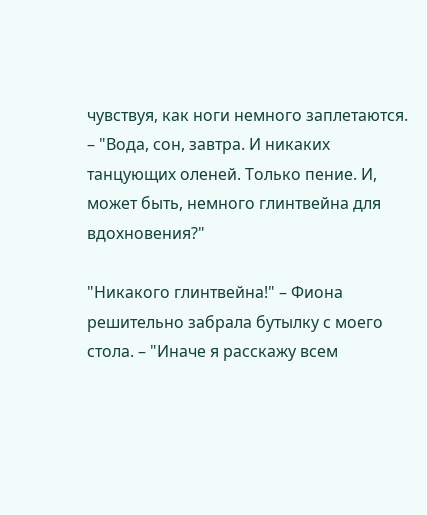чувствуя, как ноги немного заплетаются. – "Вода, сон, завтра. И никаких танцующих оленей. Только пение. И, может быть, немного глинтвейна для вдохновения?"

"Никакого глинтвейна!" – Фиона решительно забрала бутылку с моего стола. – "Иначе я расскажу всем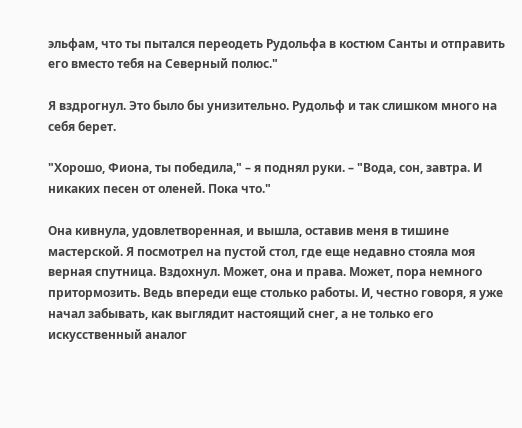эльфам, что ты пытался переодеть Рудольфа в костюм Санты и отправить его вместо тебя на Северный полюс."

Я вздрогнул. Это было бы унизительно. Рудольф и так слишком много на себя берет.

"Хорошо, Фиона, ты победила," – я поднял руки. – "Вода, сон, завтра. И никаких песен от оленей. Пока что."

Она кивнула, удовлетворенная, и вышла, оставив меня в тишине мастерской. Я посмотрел на пустой стол, где еще недавно стояла моя верная спутница. Вздохнул. Может, она и права. Может, пора немного притормозить. Ведь впереди еще столько работы. И, честно говоря, я уже начал забывать, как выглядит настоящий снег, а не только его искусственный аналог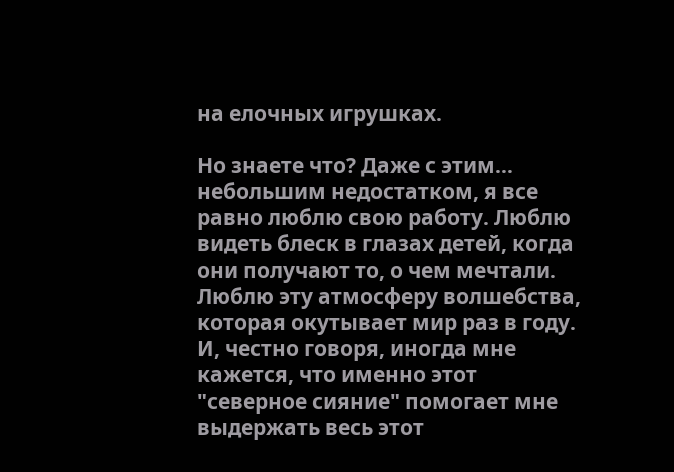на елочных игрушках.

Но знаете что? Даже с этим… небольшим недостатком, я все равно люблю свою работу. Люблю видеть блеск в глазах детей, когда они получают то, о чем мечтали. Люблю эту атмосферу волшебства, которая окутывает мир раз в году. И, честно говоря, иногда мне кажется, что именно этот "северное сияние" помогает мне выдержать весь этот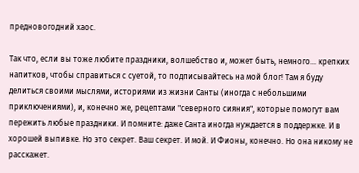предновогодний хаос.

Так что, если вы тоже любите праздники, волшебство и, может быть, немного… крепких напитков, чтобы справиться с суетой, то подписывайтесь на мой блог! Там я буду делиться своими мыслями, историями из жизни Санты (иногда с небольшими приключениями), и, конечно же, рецептами "северного сияния", которые помогут вам пережить любые праздники. И помните: даже Санта иногда нуждается в поддержке. И в хорошей выпивке. Но это секрет. Ваш секрет. И мой. И Фионы, конечно. Но она никому не расскажет.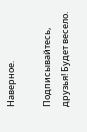Наверное.

Подписывайтесь, друзья! Будет весело.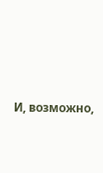И, возможно,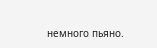немного пьяно.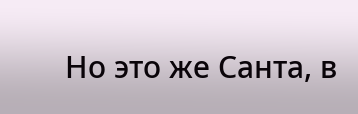Но это же Санта, в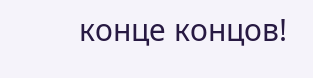конце концов!